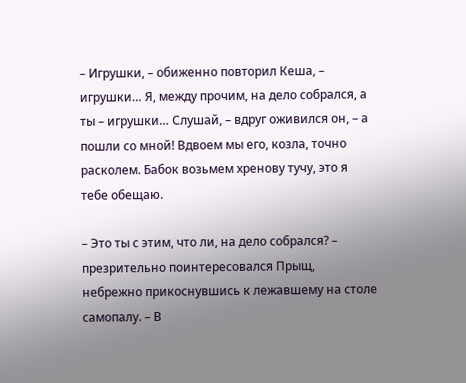– Игрушки, – обиженно повторил Кеша, – игрушки… Я, между прочим, на дело собрался, а ты – игрушки… Слушай, – вдруг оживился он, – а пошли со мной! Вдвоем мы его, козла, точно расколем. Бабок возьмем хренову тучу, это я тебе обещаю.

– Это ты с этим, что ли, на дело собрался? – презрительно поинтересовался Прыщ, небрежно прикоснувшись к лежавшему на столе самопалу. – В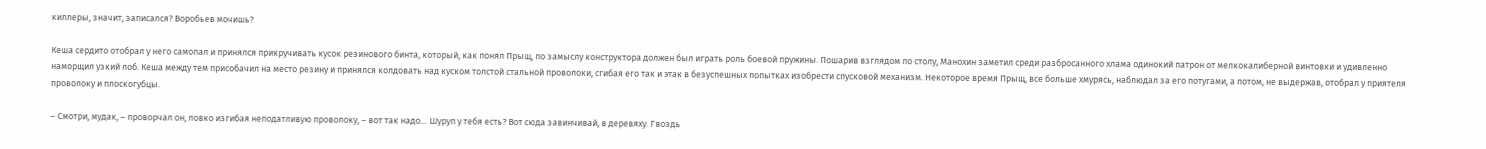киллеры, значит, записался? Воробьев мочишь?

Кеша сердито отобрал у него самопал и принялся прикручивать кусок резинового бинта, который, как понял Прыщ, по замыслу конструктора должен был играть роль боевой пружины. Пошарив взглядом по столу, Манохин заметил среди разбросанного хлама одинокий патрон от мелкокалиберной винтовки и удивленно наморщил узкий лоб. Кеша между тем присобачил на место резину и принялся колдовать над куском толстой стальной проволоки, сгибая его так и этак в безуспешных попытках изобрести спусковой механизм. Некоторое время Прыщ, все больше хмурясь, наблюдал за его потугами, а потом, не выдержав, отобрал у приятеля проволоку и плоскогубцы.

– Смотри, мудак, – проворчал он, ловко изгибая неподатливую проволоку, – вот так надо… Шуруп у тебя есть? Вот сюда завинчивай, в деревяху. Гвоздь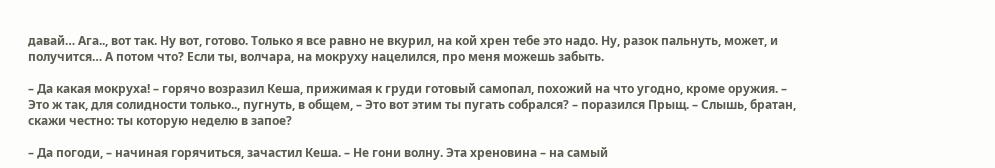давай… Ага.., вот так. Ну вот, готово. Только я все равно не вкурил, на кой хрен тебе это надо. Ну, разок пальнуть, может, и получится… А потом что? Если ты, волчара, на мокруху нацелился, про меня можешь забыть.

– Да какая мокруха! – горячо возразил Кеша, прижимая к груди готовый самопал, похожий на что угодно, кроме оружия. – Это ж так, для солидности только.., пугнуть, в общем, – Это вот этим ты пугать собрался? – поразился Прыщ. – Слышь, братан, скажи честно: ты которую неделю в запое?

– Да погоди, – начиная горячиться, зачастил Кеша. – Не гони волну. Эта хреновина – на самый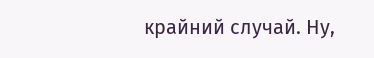крайний случай. Ну,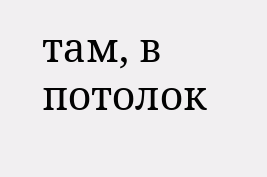там, в потолок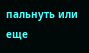пальнуть или еще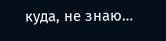куда, не знаю…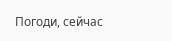Погоди, сейчас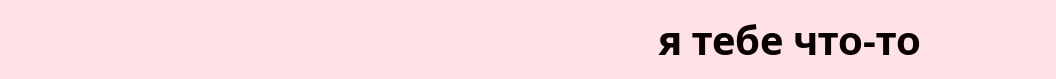я тебе что-то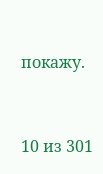покажу.



10 из 301